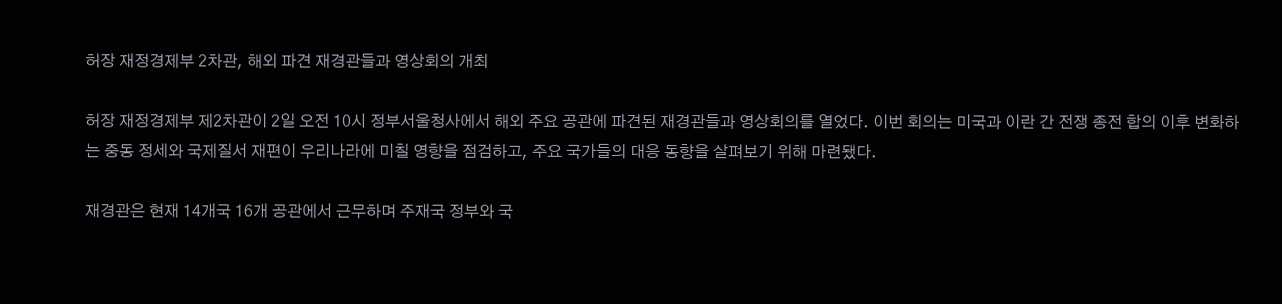허장 재정경제부 2차관, 해외 파견 재경관들과 영상회의 개최

허장 재정경제부 제2차관이 2일 오전 10시 정부서울청사에서 해외 주요 공관에 파견된 재경관들과 영상회의를 열었다. 이번 회의는 미국과 이란 간 전쟁 종전 합의 이후 변화하는 중동 정세와 국제질서 재편이 우리나라에 미칠 영향을 점검하고, 주요 국가들의 대응 동향을 살펴보기 위해 마련됐다.

재경관은 현재 14개국 16개 공관에서 근무하며 주재국 정부와 국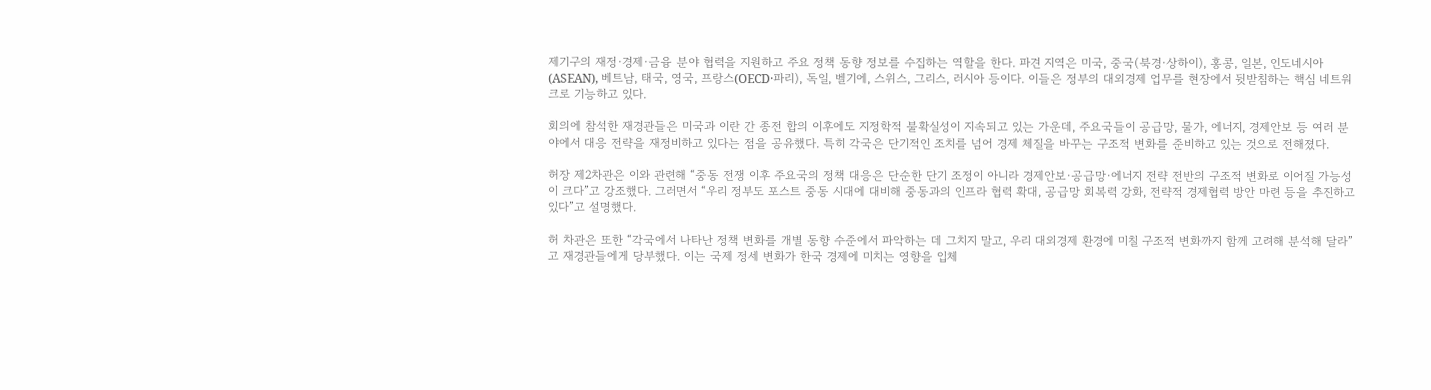제기구의 재정·경제·금융 분야 협력을 지원하고 주요 정책 동향 정보를 수집하는 역할을 한다. 파견 지역은 미국, 중국(북경·상하이), 홍콩, 일본, 인도네시아(ASEAN), 베트남, 태국, 영국, 프랑스(OECD·파리), 독일, 벨기에, 스위스, 그리스, 러시아 등이다. 이들은 정부의 대외경제 업무를 현장에서 뒷받침하는 핵심 네트워크로 기능하고 있다.

회의에 참석한 재경관들은 미국과 이란 간 종전 합의 이후에도 지정학적 불확실성이 지속되고 있는 가운데, 주요국들이 공급망, 물가, 에너지, 경제안보 등 여러 분야에서 대응 전략을 재정비하고 있다는 점을 공유했다. 특히 각국은 단기적인 조치를 넘어 경제 체질을 바꾸는 구조적 변화를 준비하고 있는 것으로 전해졌다.

허장 제2차관은 이와 관련해 “중동 전쟁 이후 주요국의 정책 대응은 단순한 단기 조정이 아니라 경제안보·공급망·에너지 전략 전반의 구조적 변화로 이어질 가능성이 크다”고 강조했다. 그러면서 “우리 정부도 포스트 중동 시대에 대비해 중동과의 인프라 협력 확대, 공급망 회복력 강화, 전략적 경제협력 방안 마련 등을 추진하고 있다”고 설명했다.

허 차관은 또한 “각국에서 나타난 정책 변화를 개별 동향 수준에서 파악하는 데 그치지 말고, 우리 대외경제 환경에 미칠 구조적 변화까지 함께 고려해 분석해 달라”고 재경관들에게 당부했다. 이는 국제 정세 변화가 한국 경제에 미치는 영향을 입체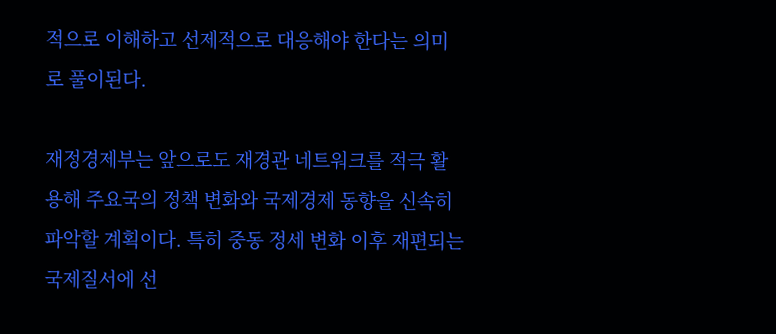적으로 이해하고 선제적으로 대응해야 한다는 의미로 풀이된다.

재정경제부는 앞으로도 재경관 네트워크를 적극 활용해 주요국의 정책 변화와 국제경제 동향을 신속히 파악할 계획이다. 특히 중동 정세 변화 이후 재편되는 국제질서에 선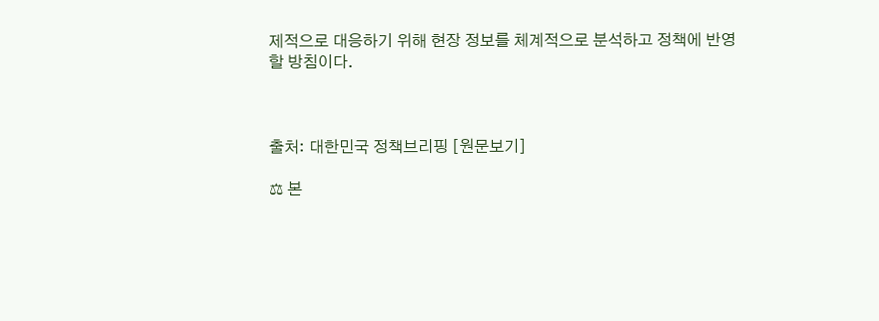제적으로 대응하기 위해 현장 정보를 체계적으로 분석하고 정책에 반영할 방침이다.



출처: 대한민국 정책브리핑 [원문보기]

⚖ 본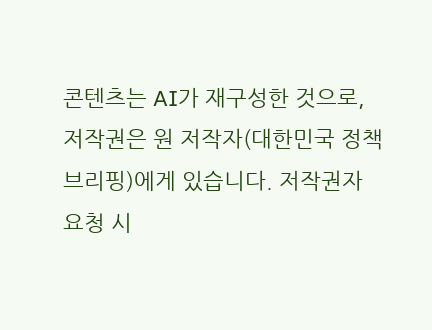콘텐츠는 AI가 재구성한 것으로, 저작권은 원 저작자(대한민국 정책브리핑)에게 있습니다. 저작권자 요청 시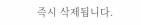즉시 삭제됩니다.